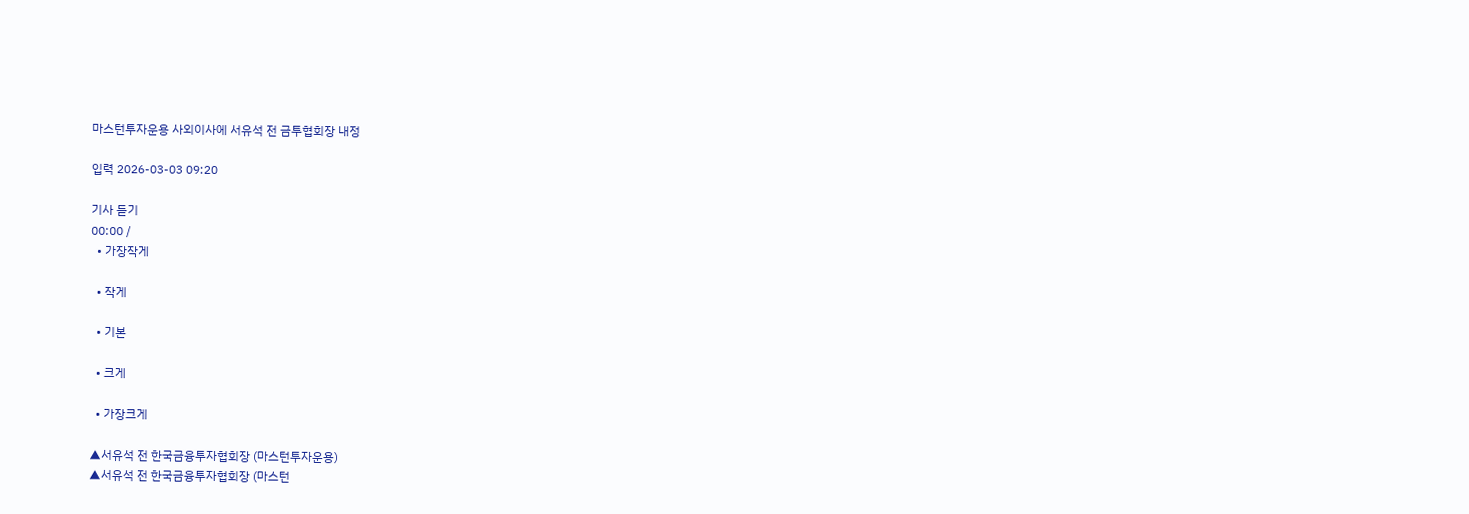마스턴투자운용 사외이사에 서유석 전 금투협회장 내정

입력 2026-03-03 09:20

기사 듣기
00:00 /
  • 가장작게

  • 작게

  • 기본

  • 크게

  • 가장크게

▲서유석 전 한국금융투자협회장 (마스턴투자운용)
▲서유석 전 한국금융투자협회장 (마스턴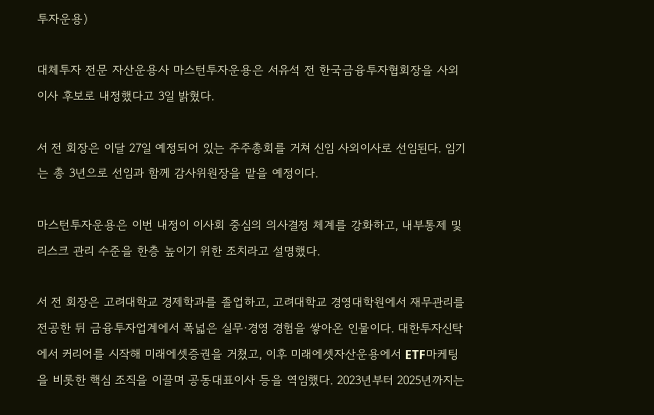투자운용)

대체투자 전문 자산운용사 마스턴투자운용은 서유석 전 한국금융투자협회장을 사외이사 후보로 내정했다고 3일 밝혔다.

서 전 회장은 이달 27일 예정되어 있는 주주총회를 거쳐 신임 사외이사로 선임된다. 임기는 총 3년으로 선임과 함께 감사위원장을 맡을 예정이다.

마스턴투자운용은 이번 내정이 이사회 중심의 의사결정 체계를 강화하고, 내부통제 및 리스크 관리 수준을 한층 높이기 위한 조치라고 설명했다.

서 전 회장은 고려대학교 경제학과를 졸업하고, 고려대학교 경영대학원에서 재무관리를 전공한 뒤 금융투자업계에서 폭넓은 실무·경영 경험을 쌓아온 인물이다. 대한투자신탁에서 커리어를 시작해 미래에셋증권을 거쳤고, 이후 미래에셋자산운용에서 ETF마케팅을 비롯한 핵심 조직을 이끌며 공동대표이사 등을 역임했다. 2023년부터 2025년까지는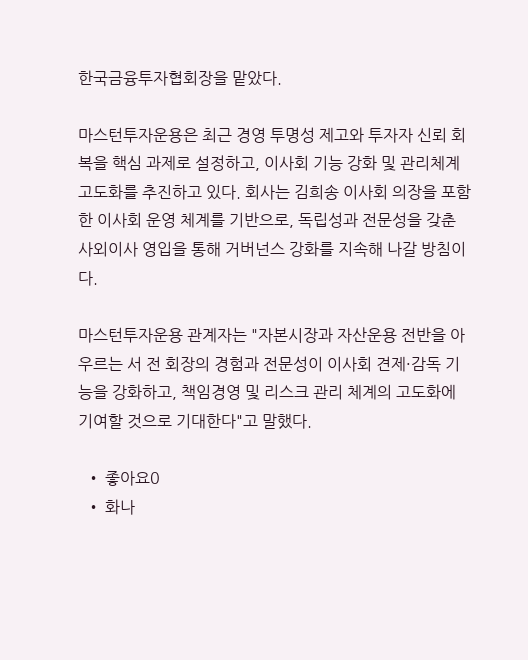한국금융투자협회장을 맡았다.

마스턴투자운용은 최근 경영 투명성 제고와 투자자 신뢰 회복을 핵심 과제로 설정하고, 이사회 기능 강화 및 관리체계 고도화를 추진하고 있다. 회사는 김희송 이사회 의장을 포함한 이사회 운영 체계를 기반으로, 독립성과 전문성을 갖춘 사외이사 영입을 통해 거버넌스 강화를 지속해 나갈 방침이다.

마스턴투자운용 관계자는 "자본시장과 자산운용 전반을 아우르는 서 전 회장의 경험과 전문성이 이사회 견제·감독 기능을 강화하고, 책임경영 및 리스크 관리 체계의 고도화에 기여할 것으로 기대한다"고 말했다.

  • 좋아요0
  • 화나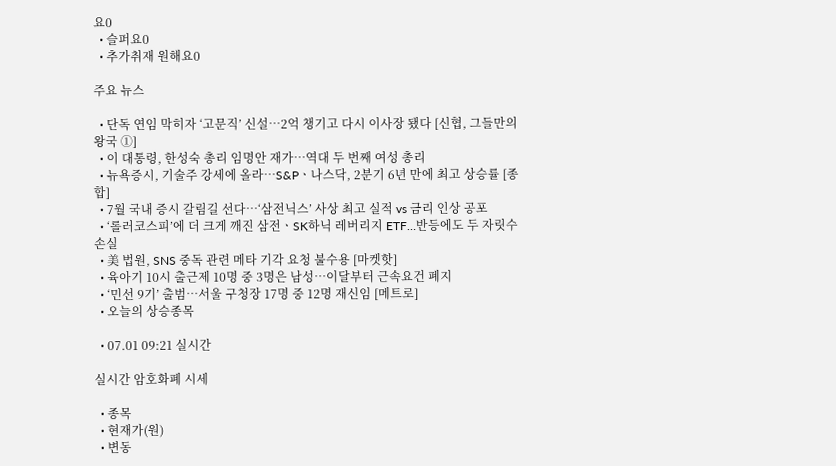요0
  • 슬퍼요0
  • 추가취재 원해요0

주요 뉴스

  • 단독 연임 막히자 ‘고문직’ 신설⋯2억 챙기고 다시 이사장 됐다 [신협, 그들만의 왕국 ①]
  • 이 대통령, 한성숙 총리 임명안 재가…역대 두 번째 여성 총리
  • 뉴욕증시, 기술주 강세에 올라…S&Pㆍ나스닥, 2분기 6년 만에 최고 상승률 [종합]
  • 7월 국내 증시 갈림길 선다⋯‘삼전닉스’ 사상 최고 실적 vs 금리 인상 공포
  • ‘롤러코스피’에 더 크게 깨진 삼전ㆍSK하닉 레버리지 ETF…반등에도 두 자릿수 손실
  • 美 법원, SNS 중독 관련 메타 기각 요청 불수용 [마켓핫]
  • 육아기 10시 출근제 10명 중 3명은 남성⋯이달부터 근속요건 폐지
  • ‘민선 9기’ 출범…서울 구청장 17명 중 12명 재신임 [메트로]
  • 오늘의 상승종목

  • 07.01 09:21 실시간

실시간 암호화폐 시세

  • 종목
  • 현재가(원)
  • 변동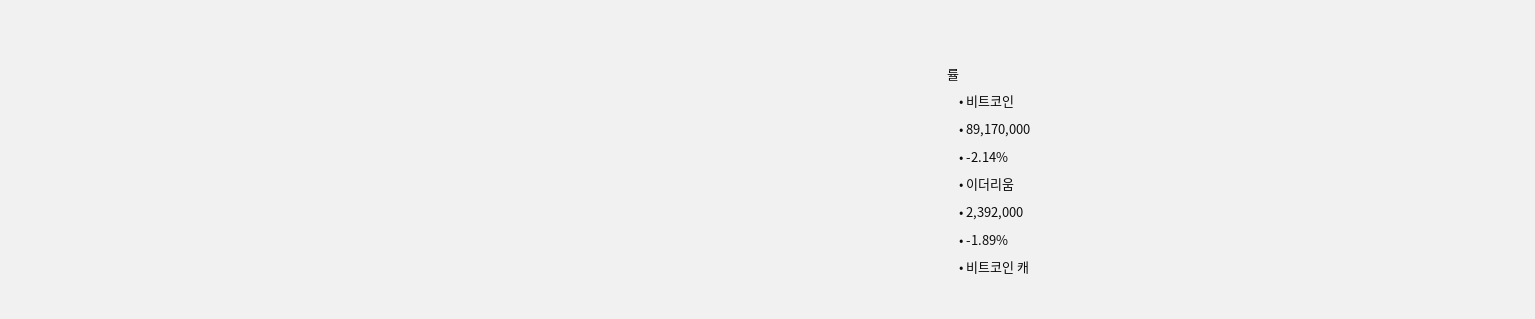률
    • 비트코인
    • 89,170,000
    • -2.14%
    • 이더리움
    • 2,392,000
    • -1.89%
    • 비트코인 캐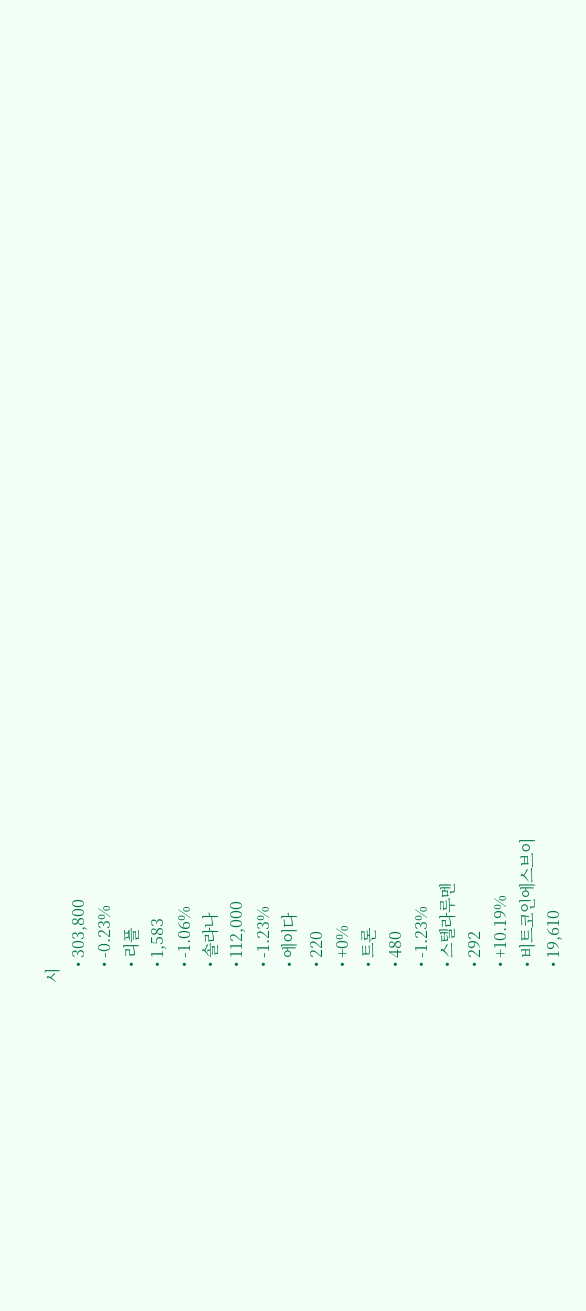시
    • 303,800
    • -0.23%
    • 리플
    • 1,583
    • -1.06%
    • 솔라나
    • 112,000
    • -1.23%
    • 에이다
    • 220
    • +0%
    • 트론
    • 480
    • -1.23%
    • 스텔라루멘
    • 292
    • +10.19%
    • 비트코인에스브이
    • 19,610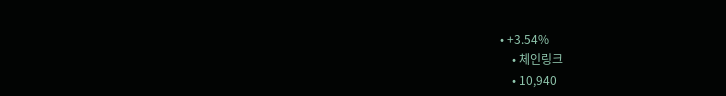• +3.54%
    • 체인링크
    • 10,940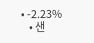• -2.23%
    • 샌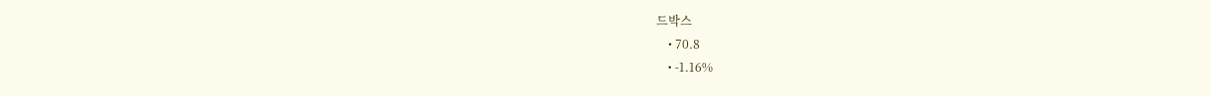드박스
    • 70.8
    • -1.16%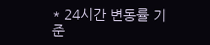* 24시간 변동률 기준